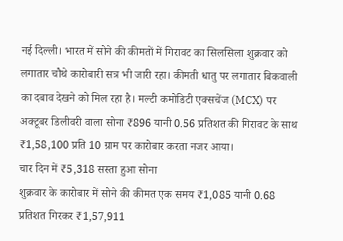नई दिल्ली। भारत में सोने की कीमतों में गिरावट का सिलसिला शुक्रवार को लगातार चौथे कारोबारी सत्र भी जारी रहा। कीमती धातु पर लगातार बिकवाली का दबाव देखने को मिल रहा है। मल्टी कमोडिटी एक्सचेंज (MCX) पर अक्टूबर डिलीवरी वाला सोना ₹896 यानी 0.56 प्रतिशत की गिरावट के साथ ₹1,58,100 प्रति 10 ग्राम पर कारोबार करता नजर आया।
चार दिन में ₹5,318 सस्ता हुआ सोना
शुक्रवार के कारोबार में सोने की कीमत एक समय ₹1,085 यानी 0.68 प्रतिशत गिरकर ₹1,57,911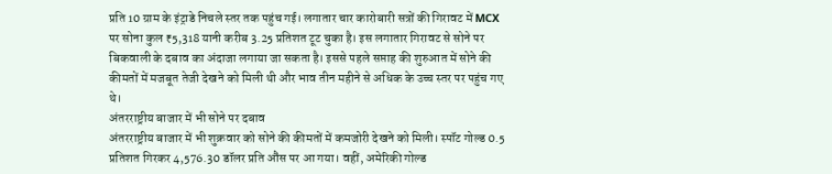प्रति 10 ग्राम के इंट्राडे निचले स्तर तक पहुंच गई। लगातार चार कारोबारी सत्रों की गिरावट में MCX पर सोना कुल ₹5,318 यानी करीब 3.25 प्रतिशत टूट चुका है। इस लगातार गिरावट से सोने पर बिकवाली के दबाव का अंदाजा लगाया जा सकता है। इससे पहले सप्ताह की शुरुआत में सोने की कीमतों में मजबूत तेजी देखने को मिली थी और भाव तीन महीने से अधिक के उच्च स्तर पर पहुंच गए थे।
अंतरराष्ट्रीय बाजार में भी सोने पर दबाव
अंतरराष्ट्रीय बाजार में भी शुक्रवार को सोने की कीमतों में कमजोरी देखने को मिली। स्पॉट गोल्ड 0.5 प्रतिशत गिरकर 4,576.30 डॉलर प्रति औंस पर आ गया। वहीं, अमेरिकी गोल्ड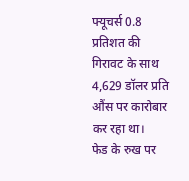फ्यूचर्स 0.8 प्रतिशत की गिरावट के साथ 4,629 डॉलर प्रति औंस पर कारोबार कर रहा था।
फेड के रुख पर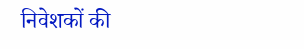निवेशकों की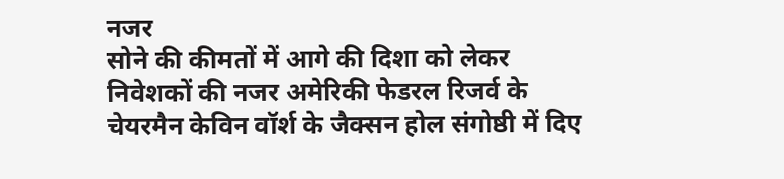नजर
सोने की कीमतों में आगे की दिशा को लेकर निवेशकों की नजर अमेरिकी फेडरल रिजर्व के चेयरमैन केविन वॉर्श के जैक्सन होल संगोष्ठी में दिए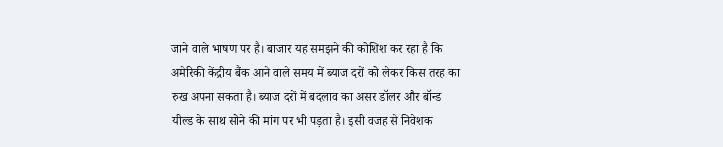जाने वाले भाषण पर है। बाजार यह समझने की कोशिश कर रहा है कि अमेरिकी केंद्रीय बैंक आने वाले समय में ब्याज दरों को लेकर किस तरह का रुख अपना सकता है। ब्याज दरों में बदलाव का असर डॉलर और बॉन्ड यील्ड के साथ सोने की मांग पर भी पड़ता है। इसी वजह से निवेशक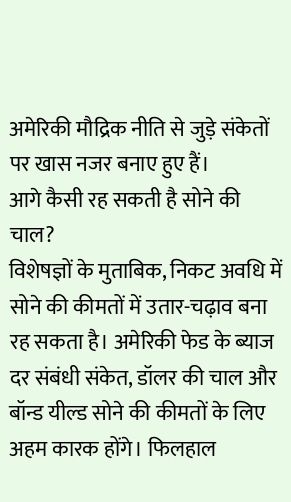अमेरिकी मौद्रिक नीति से जुड़े संकेतों पर खास नजर बनाए हुए हैं।
आगे कैसी रह सकती है सोने की चाल?
विशेषज्ञों के मुताबिक, निकट अवधि में सोने की कीमतों में उतार-चढ़ाव बना रह सकता है। अमेरिकी फेड के ब्याज दर संबंधी संकेत, डॉलर की चाल और बॉन्ड यील्ड सोने की कीमतों के लिए अहम कारक होंगे। फिलहाल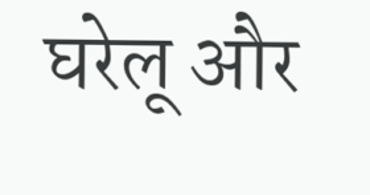घरेलू और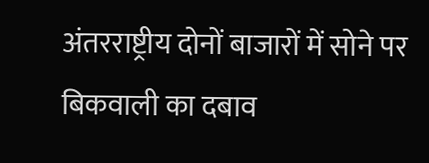अंतरराष्ट्रीय दोनों बाजारों में सोने पर बिकवाली का दबाव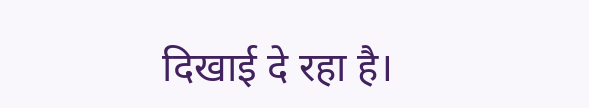दिखाई दे रहा है।